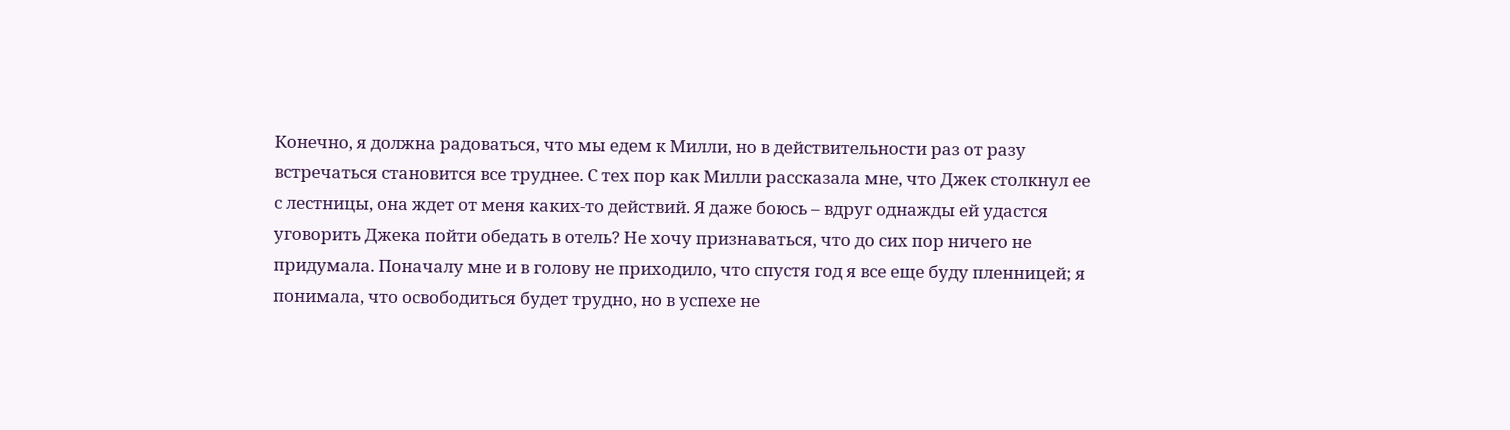Конечно, я должна радоваться, что мы едем к Милли, но в действительности раз от разу встречаться становится все труднее. С тех пор как Милли рассказала мне, что Джек столкнул ее с лестницы, она ждет от меня каких-то действий. Я даже боюсь – вдруг однажды ей удастся уговорить Джека пойти обедать в отель? Не хочу признаваться, что до сих пор ничего не придумала. Поначалу мне и в голову не приходило, что спустя год я все еще буду пленницей; я понимала, что освободиться будет трудно, но в успехе не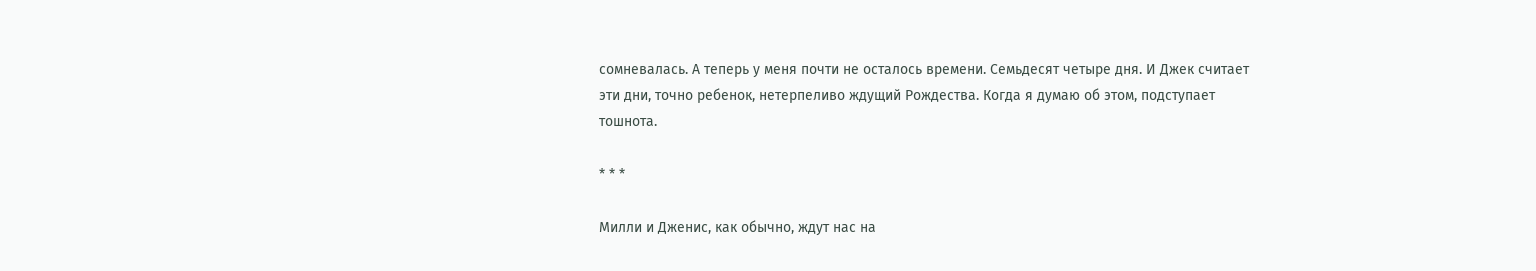сомневалась. А теперь у меня почти не осталось времени. Семьдесят четыре дня. И Джек считает эти дни, точно ребенок, нетерпеливо ждущий Рождества. Когда я думаю об этом, подступает тошнота.

* * *

Милли и Дженис, как обычно, ждут нас на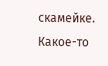скамейке. Какое-то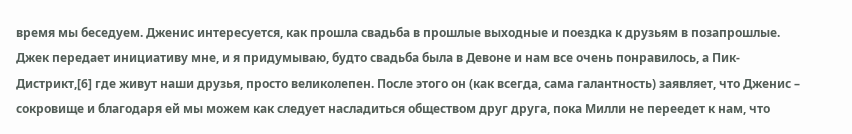время мы беседуем. Дженис интересуется, как прошла свадьба в прошлые выходные и поездка к друзьям в позапрошлые. Джек передает инициативу мне, и я придумываю, будто свадьба была в Девоне и нам все очень понравилось, а Пик-Дистрикт,[6] где живут наши друзья, просто великолепен. После этого он (как всегда, сама галантность) заявляет, что Дженис – сокровище и благодаря ей мы можем как следует насладиться обществом друг друга, пока Милли не переедет к нам, что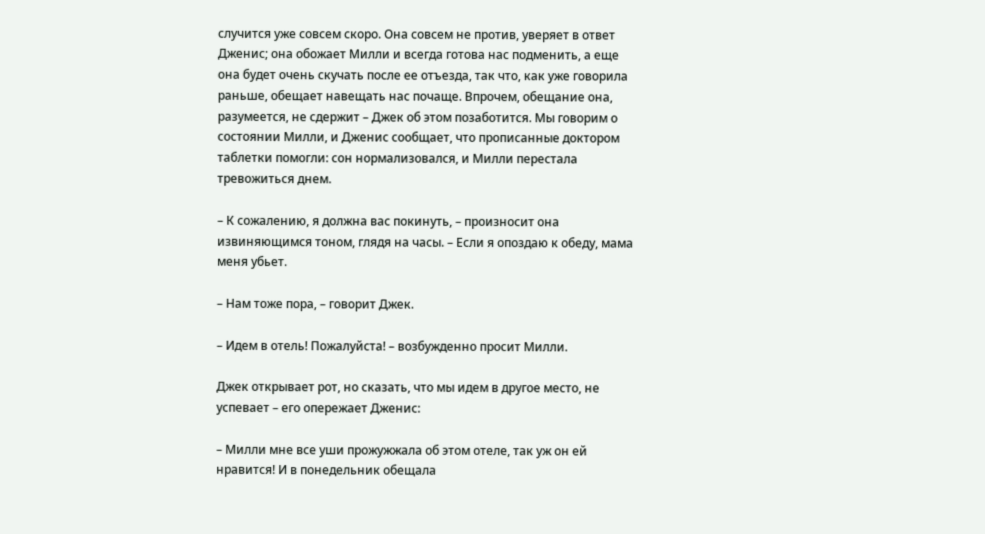случится уже совсем скоро. Она совсем не против, уверяет в ответ Дженис; она обожает Милли и всегда готова нас подменить, а еще она будет очень скучать после ее отъезда, так что, как уже говорила раньше, обещает навещать нас почаще. Впрочем, обещание она, разумеется, не сдержит – Джек об этом позаботится. Мы говорим о состоянии Милли, и Дженис сообщает, что прописанные доктором таблетки помогли: сон нормализовался, и Милли перестала тревожиться днем.

– К сожалению, я должна вас покинуть, – произносит она извиняющимся тоном, глядя на часы. – Если я опоздаю к обеду, мама меня убьет.

– Нам тоже пора, – говорит Джек.

– Идем в отель! Пожалуйста! – возбужденно просит Милли.

Джек открывает рот, но сказать, что мы идем в другое место, не успевает – его опережает Дженис:

– Милли мне все уши прожужжала об этом отеле, так уж он ей нравится! И в понедельник обещала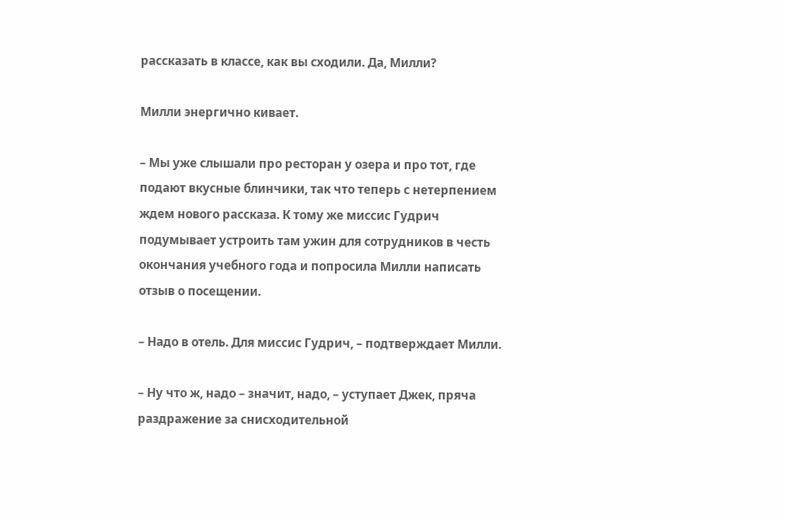рассказать в классе, как вы сходили. Да, Милли?

Милли энергично кивает.

– Мы уже слышали про ресторан у озера и про тот, где подают вкусные блинчики, так что теперь с нетерпением ждем нового рассказа. К тому же миссис Гудрич подумывает устроить там ужин для сотрудников в честь окончания учебного года и попросила Милли написать отзыв о посещении.

– Надо в отель. Для миссис Гудрич, – подтверждает Милли.

– Ну что ж, надо – значит, надо, – уступает Джек, пряча раздражение за снисходительной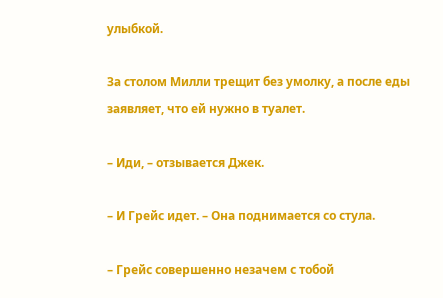улыбкой.

За столом Милли трещит без умолку, а после еды заявляет, что ей нужно в туалет.

– Иди, – отзывается Джек.

– И Грейс идет. – Она поднимается со стула.

– Грейс совершенно незачем с тобой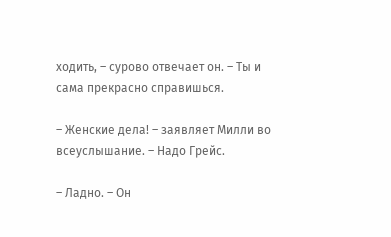ходить, – сурово отвечает он. – Ты и сама прекрасно справишься.

– Женские дела! – заявляет Милли во всеуслышание. – Надо Грейс.

– Ладно. – Он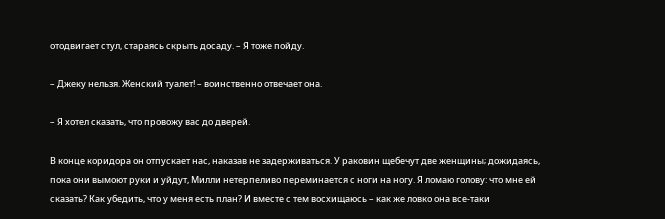отодвигает стул, стараясь скрыть досаду. – Я тоже пойду.

– Джеку нельзя. Женский туалет! – воинственно отвечает она.

– Я хотел сказать, что провожу вас до дверей.

В конце коридора он отпускает нас, наказав не задерживаться. У раковин щебечут две женщины; дожидаясь, пока они вымоют руки и уйдут, Милли нетерпеливо переминается с ноги на ногу. Я ломаю голову: что мне ей сказать? Как убедить, что у меня есть план? И вместе с тем восхищаюсь – как же ловко она все-таки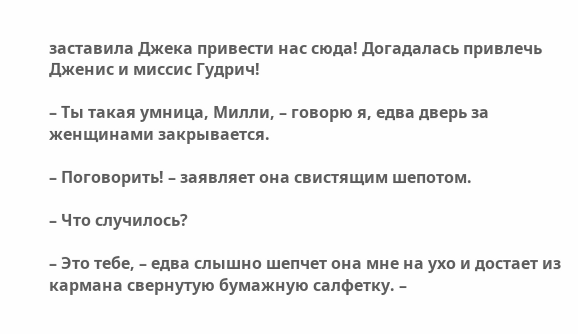заставила Джека привести нас сюда! Догадалась привлечь Дженис и миссис Гудрич!

– Ты такая умница, Милли, – говорю я, едва дверь за женщинами закрывается.

– Поговорить! – заявляет она свистящим шепотом.

– Что случилось?

– Это тебе, – едва слышно шепчет она мне на ухо и достает из кармана свернутую бумажную салфетку. –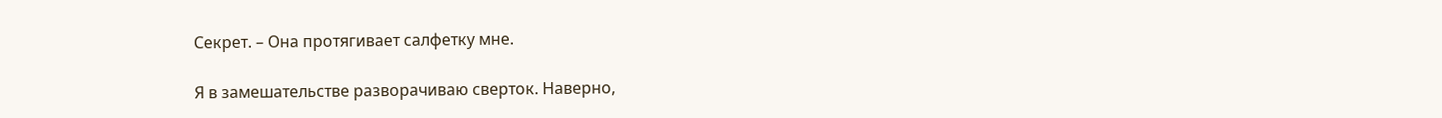Секрет. – Она протягивает салфетку мне.

Я в замешательстве разворачиваю сверток. Наверно,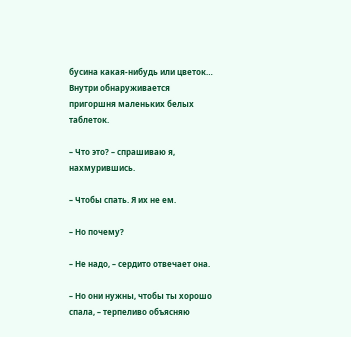бусина какая-нибудь или цветок… Внутри обнаруживается пригоршня маленьких белых таблеток.

– Что это? – спрашиваю я, нахмурившись.

– Чтобы спать. Я их не ем.

– Но почему?

– Не надо, – сердито отвечает она.

– Но они нужны, чтобы ты хорошо спала, – терпеливо объясняю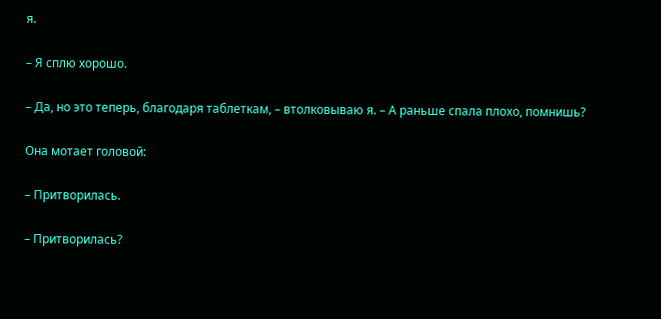я.

– Я сплю хорошо.

– Да, но это теперь, благодаря таблеткам, – втолковываю я. – А раньше спала плохо, помнишь?

Она мотает головой:

– Притворилась.

– Притворилась?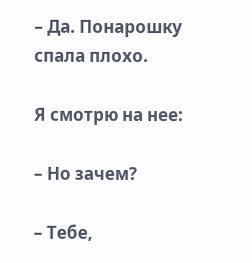– Да. Понарошку спала плохо.

Я смотрю на нее:

– Но зачем?

– Тебе,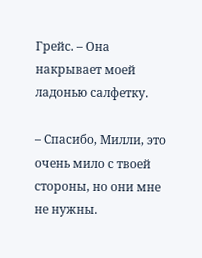Грейс. – Она накрывает моей ладонью салфетку.

– Спасибо, Милли, это очень мило с твоей стороны, но они мне не нужны.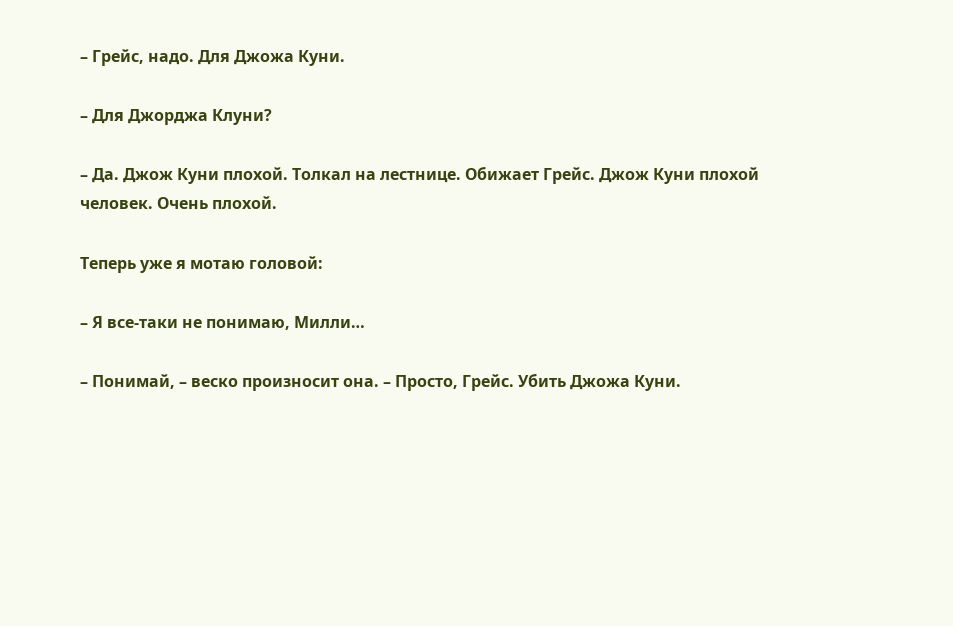– Грейс, надо. Для Джожа Куни.

– Для Джорджа Клуни?

– Да. Джож Куни плохой. Толкал на лестнице. Обижает Грейс. Джож Куни плохой человек. Очень плохой.

Теперь уже я мотаю головой:

– Я все-таки не понимаю, Милли…

– Понимай, – веско произносит она. – Просто, Грейс. Убить Джожа Куни.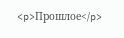<p>Прошлое</p>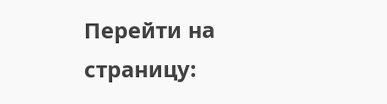Перейти на страницу: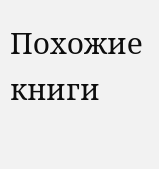Похожие книги